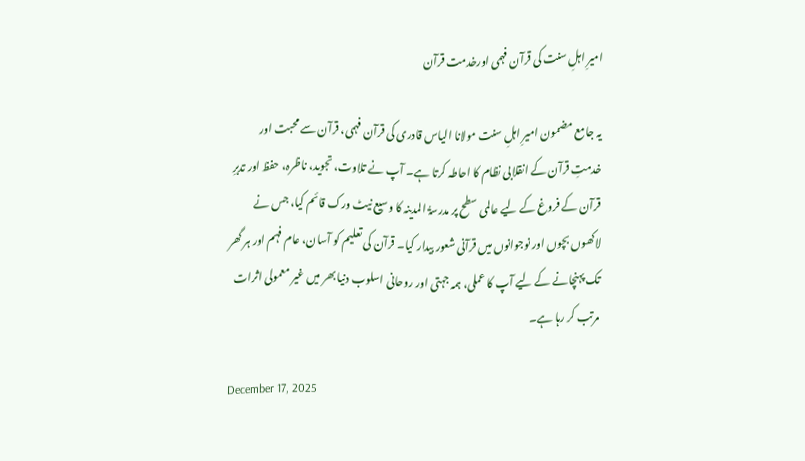امیرِ اہلِ سنت کی قرآن فہمی اورخدمت قرآن

یہ جامع مضمون امیرِ اہلِ سنت مولانا الیاس قادری کی قرآن فہمی، قرآن سے محبت اور خدمتِ قرآن کے انقلابی نظام کا احاطہ کرتا ہے۔ آپ نے تلاوت، تجوید، ناظرہ، حفظ اور تدبرِ قرآن کے فروغ کے لیے عالمی سطح پر مدرسۃُ المدینہ کا وسیع نیٹ ورک قائم کیا، جس نے لاکھوں بچوں اور نوجوانوں میں قرآنی شعور بیدار کیا۔ قرآن کی تعلیم کو آسان، عام فہم اور ہر گھر تک پہنچانے کے لیے آپ کا عملی، ہمہ جہتی اور روحانی اسلوب دنیا بھر میں غیر معمولی اثرات مرتب کر رہا ہے۔

December 17, 2025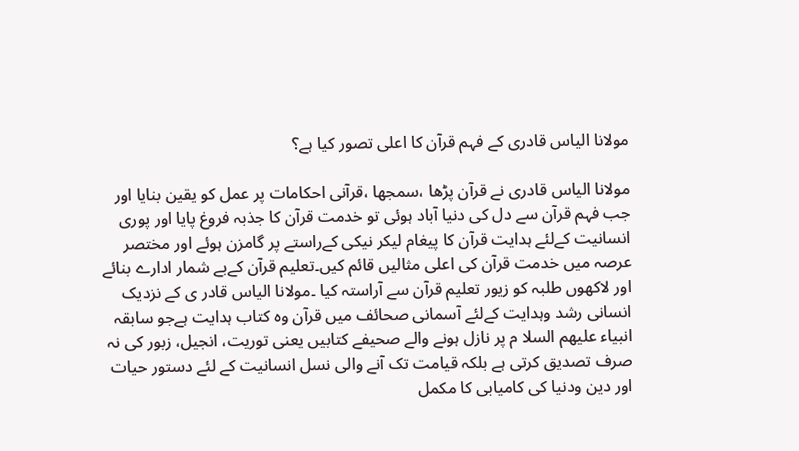مولانا الیاس قادری کے فہم قرآن کا اعلی تصور کیا ہے؟

مولانا الیاس قادری نے قرآن پڑھا ،سمجھا ،قرآنی احکامات پر عمل کو یقین بنایا اور جب فہم قرآن سے دل کی دنیا آباد ہوئی تو خدمت قرآن کا جذبہ فروغ پایا اور پوری انسانیت کےلئے ہدایت قرآن کا پیغام لیکر نیکی کےراستے پر گامزن ہوئے اور مختصر عرصہ میں خدمت قرآن کی اعلی مثالیں قائم کیں۔تعلیم قرآن کےبے شمار ادارے بنائے اور لاکھوں طلبہ کو زیور تعلیم قرآن سے آراستہ کیا ۔مولانا الیاس قادر ی کے نزدیک انسانی رشد وہدایت کےلئے آسمانی صحائف میں قرآن وہ کتاب ہدایت ہےجو سابقہ انبیاء علیھم السلا م پر نازل ہونے والے صحیفے کتابیں یعنی توریت، انجیل، زبور کی نہ صرف تصدیق کرتی ہے بلکہ قیامت تک آنے والی نسل انسانیت کے لئے دستور حیات اور دین ودنیا کی کامیابی کا مکمل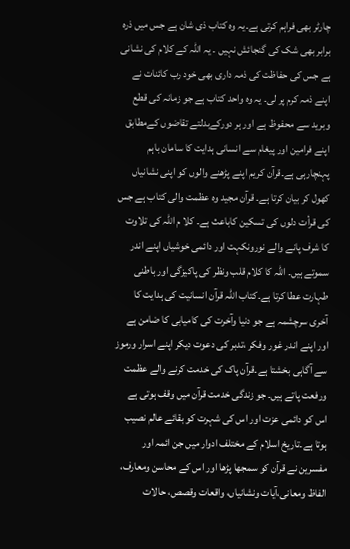چارٹر بھی فراہم کرتی ہے۔یہ وہ کتاب ذی شان ہے جس میں ذرہ برابر بھی شک کی گنجائش نہیں ۔ یہ اللہ کے کلام کی نشانی ہے جس کی حفاظت کی ذمہ داری بھی خود رب کائنات نے اپنے ذمہ کرم پر لی۔ یہ وہ واحد کتاب ہے جو زمانہ کی قطع وبرید سے محفوظ ہے اور ہر دورکےبدلتے تقاضوں کےمطابق اپنے فرامین اور پیغام سے انسانی ہدایت کا سامان باہم پہنچارہی ہے۔قرآن کریم اپنے پڑھنے والوں کو اپنی نشانیاں کھول کر بیان کرتا ہے۔ قرآن مجید وہ عظمت والی کتاب ہے جس کی قرأت دلوں کی تسکین کاباعث ہے۔ کلا م اللہ کی تلاوت کا شرف پانے والے نورونکہت اور دائمی خوشیاں اپنے اندر سموتے ہیں۔ اللہ کا کلام قلب ونظر کی پاکیزگی اور باطنی طہارت عطا کرتا ہے۔کتاب اللہ قرآن انسانیت کی ہدایت کا آخری سرچشمہ ہے جو دنیا وآخرت کی کامیابی کا ضامن ہے اور اپنے اندر غور وفکر ،تدبر کی دعوت دیکر اپنے اسرار ورموز سے آگاہی بخشتا ہے۔قرآن پاک کی خدمت کرنے والے عظمت ورفعت پاتے ہیں۔ جو زندگی خدمت قرآن میں وقف ہوتی ہے اس کو دائمی عزت اور اس کی شہرت کو بقائے عالم نصیب ہوتا ہے۔تاریخ اسلام کے مختلف ادوار میں جن ائمہ اور مفسرین نے قرآن کو سمجھا پڑھا اور اس کے محاسن ومعارف، الفاظ ومعانی،آیات ونشانیاں، واقعات وقصص، حالات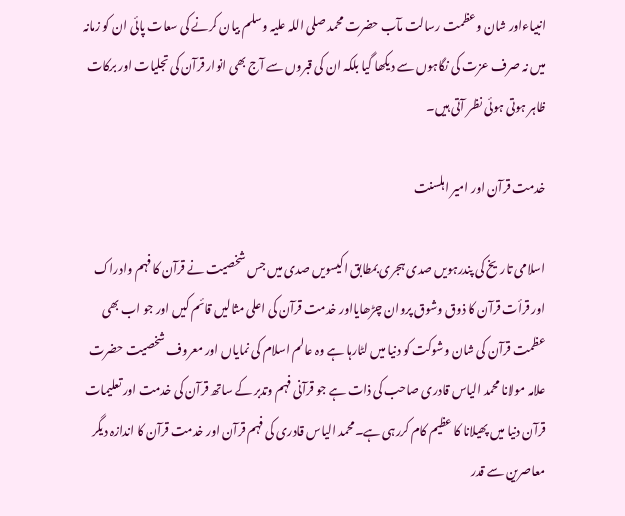انبیاءاور شان وعظمت رسالت مآب حضرت محمد صلی اللہ علیہ وسلم بیان کرنے کی سعات پائی ان کو زمانہ میں نہ صرف عزت کی نگاہوں سے دیکھا گیا بلکہ ان کی قبروں سے آج بھی انوار قرآن کی تجلیات اور برکات ظاہر ہوتی ہوئی نظر آتی ہیں۔

خدمت قرآن اور امیر اہلسنت

اسلامی تاریخ کی پندرہویں صدی ہجری بمطابق اکیسویں صدی میں جس شخصیت نے قرآن کا فہم وادراک اور قرأت قرآن کا ذوق وشوق پروان چڑھایااور خدمت قرآن کی اعلی مثالیں قائم کیں اور جو اب بھی عظمت قرآن کی شان وشوکت کو دنیا میں لٹارہا ہے وہ عالم اسلام کی نمایاں اور معروف شخصیت حضرت علامہ مولانا محمد الیاس قادری صاحب کی ذات ہے جو قرآنی فہم وتدبر کے ساتھ قرآن کی خدمت اور تعلیمات قرآن دنیا میں پھیلانا کا عظیم کام کررہی ہے۔محمد الیاس قادری کی فہم قرآن اور خدمت قرآن کا اندازہ دیگر معاصرین سے قدر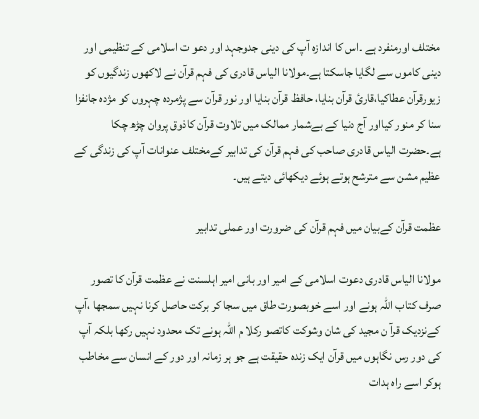مختلف اورمنفرد ہے ۔اس کا اندازہ آپ کی دینی جدوجہد اور دعو ت اسلامی کے تنظیمی اور دینی کاموں سے لگایا جاسکتا ہے۔مولانا الیاس قادری کی فہم قرآن نے لاکھوں زندگیوں کو زیورقرآن عطاکیا،قارئ قرآن بنایا، حافظ قرآن بنایا اور نور قرآن سے پژمردہ چہروں کو مژدہ جانفزا سنا کر منور کیااور آج دنیا کے بےشمار ممالک میں تلاوت قرآن کاذوق پروان چڑھ چکا ہے۔حضرت الیاس قادری صاحب کی فہم قرآن کی تدابیر کےمختلف عنوانات آپ کی زندگی کے عظیم مشن سے مترشح ہوتے ہوئے دیکھائی دیتے ہیں۔

عظمت قرآن کےبیان میں فہم قرآن کی ضرورت اور عملی تدابیر

مولانا الیاس قادری دعوت اسلامی کے امیر اور بانی امیر اہلسنت نے عظمت قرآن کا تصور صرف کتاب اللہ ہونے اور اسے خوبصورت طاق میں سجا کر برکت حاصل کرنا نہیں سمجھا ،آپ کےنزدیک قرآ ن مجید کی شان وشوکت کاتصو رکلا م اللہ ہونے تک محدود نہیں رکھا بلکہ آپ کی دور رس نگاہوں میں قرآن ایک زندہ حقیقت ہے جو ہر زمانہ اور دور کے انسان سے مخاطب ہوکر اسے راہ ہدات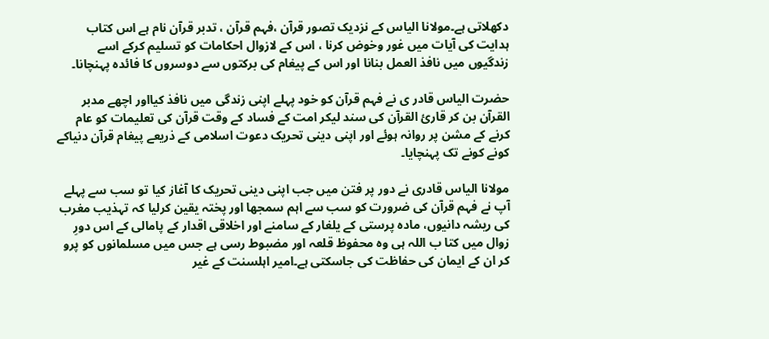دکھلاتی ہے۔مولانا الیاس کے نزدیک تصور قرآن ،فہم قرآن ، تدبر قرآن نام ہے اس کتاب ہدایت کی آیات میں غور وخوض کرنا ، اس کے لازوال احکامات کو تسلیم کرکے اسے زندگیوں میں نافذ العمل بنانا اور اس کے پیغام کی برکتوں سے دوسروں کا فائدہ پہنچانا۔

حضرت الیاس قادر ی نے فہم قرآن کو خود پہلے اپنی زندگی میں نافذ کیااور اچھے مدبر القرآن بن کر قارئ القرآن کی سند لیکر امت کے فساد کے وقت قرآن کی تعلیمات کو عام کرنے کے مشن پر روانہ ہوئے اور اپنی دینی تحریک دعوت اسلامی کے ذریعے پیغام قرآن دنیاکے کونے کونے تک پہنچایا۔

مولانا الیاس قادری نے دور پر فتن میں جب اپنی دینی تحریک کا آغاز کیا تو سب سے پہلے آپ نے فہم قرآن کی ضرورت کو سب سے اہم سمجھا اور پختہ یقین کرلیا کہ تہذیب مغرب کی ریشہ دانیوں، مادہ پرستی کے یلغار کے سامنے اور اخلاقی اقدار کے پامالی کے اس دورِ زوال میں کتا ب اللہ ہی وہ محفوظ قلعہ اور مضبوط رسی ہے جس میں مسلمانوں کو پرو کر ان کے ایمان کی حفاظت کی جاسکتی ہے۔امیر اہلسنت کے غیر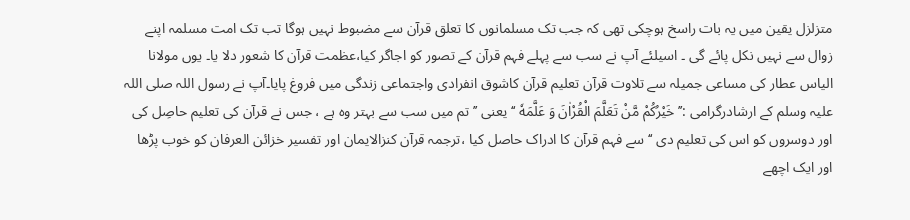متزلزل یقین میں یہ بات راسخ ہوچکی تھی کہ جب تک مسلمانوں کا تعلق قرآن سے مضبوط نہیں ہوگا تب تک امت مسلمہ اپنے زوال سے نہیں نکل پائے گی ۔ اسیلئے آپ نے سب سے پہلے فہم قرآن کے تصور کو اجاگر کیا،عظمت قرآن کا شعور دلا یا۔ یوں مولانا الیاس عطار کی مساعی جمیلہ سے تلاوت قرآن تعلیم قرآن کاشوق انفرادی واجتماعی زندگی میں فروغ پایا۔آپ نے رسول اللہ صلی اللہ علیہ وسلم کے ارشادرگرامی :’’ خَیْرُکُمْ مَّنْ تَعَلَّمَ الْقُرْاٰنَ وَ عَلَّمَهٗ ‘‘ یعنی ’’تم میں سب سے بہتر وہ ہے ، جس نے قرآن کی تعلیم حاصِل کی اور دوسروں کو اس کی تعلیم دی ‘‘سے فہم قرآن کا ادراک حاصل کیا ،ترجمہ قرآن کنزالایمان اور تفسیر خزائن العرفان کو خوب پڑھا اور ایک اچھے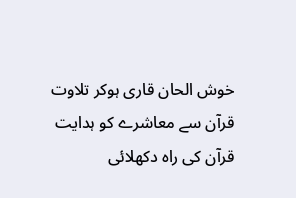خوش الحان قاری ہوکر تلاوت قرآن سے معاشرے کو ہدایت قرآن کی راہ دکھلائی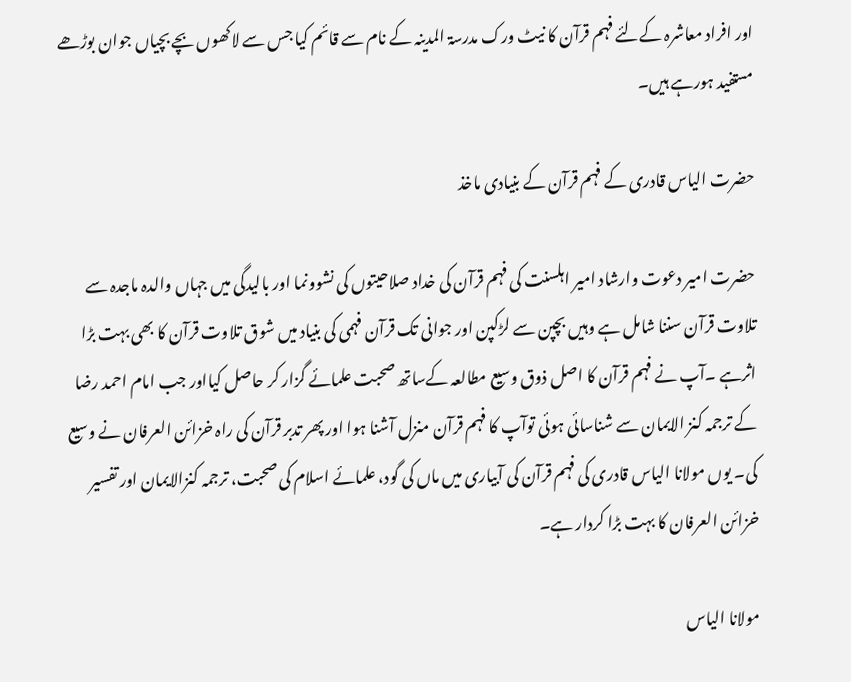اور افراد معاشرہ کےلئے فہم قرآن کا نیٹ ورک مدرسۃ المدینہ کے نام سے قائم کیا جس سے لاکھوں بچے بچیاں جوان بوڑھے مستفید ہورہے ہیں۔

حضرت الیاس قادری کے فہم قرآن کے بنیادی ماخذ

حضرت امیر دعوت وارشاد امیر اہلسنت کی فہم قرآن کی خداد صلاحیتوں کی نشوونما اور بالیدگی میں جہاں والدہ ماجدہ سے تلاوت قرآن سننا شامل ہے وہیں بچپن سے لڑکپن اور جوانی تک قرآن فہمی کی بنیاد میں شوق تلاوت قرآن کا بھی بہت بڑا اثرہے ۔آپ نے فہم قرآن کا اصل ذوق وسیع مطالعہ کےساتھ صحبت علمائے گزار کر حاصل کیااور جب امام احمد رضا کے ترجمہ کنز الایمان سے شناسائی ہوئی توآپ کا فہم قرآن منزل آشنا ہوا اور پھر تدبر قرآن کی راہ خزائن العرفان نے وسیع کی۔ یوں مولانا الیاس قادری کی فہم قرآن کی آبیاری میں ماں کی گود، علمائے اسلام کی صحبت، ترجمہ کنزالایمان اور تفسیر خزائن العرفان کا بہت بڑا کردار ہے۔

مولانا الیاس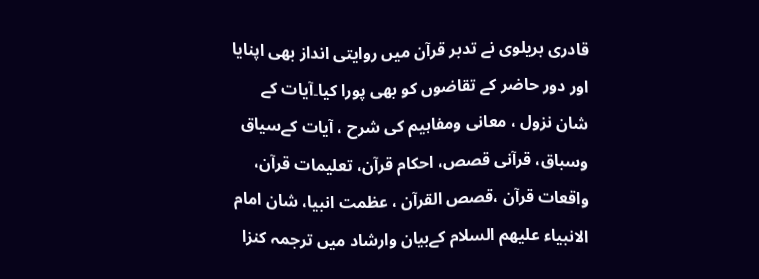قادری بریلوی نے تدبر قرآن میں روایتی انداز بھی اپنایا اور دور حاضر کے تقاضوں کو بھی پورا کیا۔آیات کے شان نزول ، معانی ومفاہیم کی شرح ، آیات کےسیاق وسباق، قرآنی قصص، احکام قرآن، تعلیمات قرآن، واقعات قرآن ،قصص القرآن ، عظمت انبیا، شان امام الانبیاء علیھم السلام کےبیان وارشاد میں ترجمہ کنزا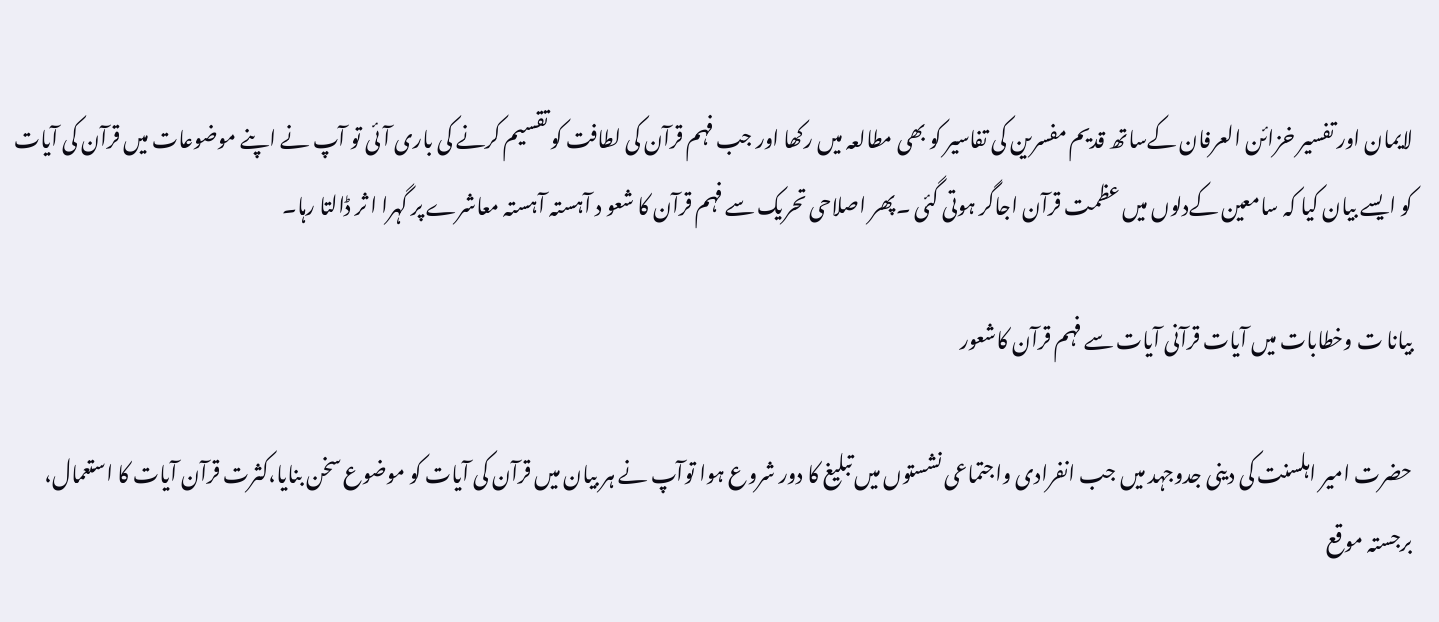لایمان اور تفسیر خزائن العرفان کےساتھ قدیم مفسرین کی تفاسیر کو بھی مطالعہ میں رکھا اور جب فہم قرآن کی لطافت کو تقسیم کرنے کی باری آئی تو آپ نے اپنے موضوعات میں قرآن کی آیات کو ایسے بیان کیا کہ سامعین کےدلوں میں عظمت قرآن اجاگر ہوتی گئی ۔پھر اصلاحی تحریک سے فہم قرآن کا شعو د آہستہ آہستہ معاشرے پر گہرا ا ثر ڈالتا رہا۔

بیانا ت وخطابات میں آیات قرآنی آیات سے فہم قرآن کاشعور

حضرت امیر اہلسنت کی دینی جدوجہد میں جب انفرادی واجتماعی نشستوں میں تبلیغ کا دور شروع ہوا توآپ نے ہر بیان میں قرآن کی آیات کو موضوع سخن بنایا،کثرت قرآن آیات کا استعمال، برجستہ موقع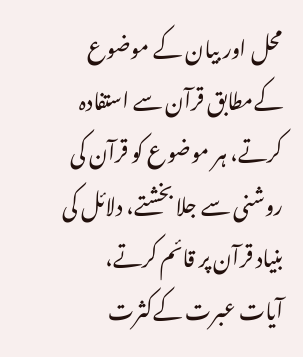محل اور بیان کے موضوع کےمطابق قرآن سے استفادہ کرتے، ہر موضوع کو قرآن کی روشنی سے جلا بخشتے، دلائل کی بنیاد قرآن پر قائم کرتے، آیات عبرت کےکثرت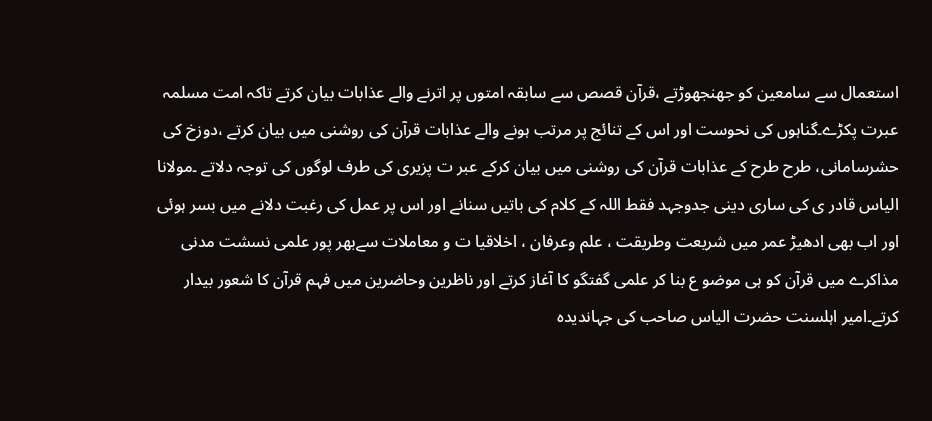استعمال سے سامعین کو جھنجھوڑتے ،قرآن قصص سے سابقہ امتوں پر اترنے والے عذابات بیان کرتے تاکہ امت مسلمہ عبرت پکڑے۔گناہوں کی نحوست اور اس کے تنائج پر مرتب ہونے والے عذابات قرآن کی روشنی میں بیان کرتے ،دوزخ کی حشرسامانی، طرح طرح کے عذابات قرآن کی روشنی میں بیان کرکے عبر ت پزیری کی طرف لوگوں کی توجہ دلاتے ۔مولانا الیاس قادر ی کی ساری دینی جدوجہد فقط اللہ کے کلام کی باتیں سنانے اور اس پر عمل کی رغبت دلانے میں بسر ہوئی اور اب بھی ادھیڑ عمر میں شریعت وطریقت ، علم وعرفان ، اخلاقیا ت و معاملات سےبھر پور علمی نسشت مدنی مذاکرے میں قرآن کو ہی موضو ع بنا کر علمی گفتگو کا آغاز کرتے اور ناظرین وحاضرین میں فہم قرآن کا شعور بیدار کرتے۔امیر اہلسنت حضرت الیاس صاحب کی جہاندیدہ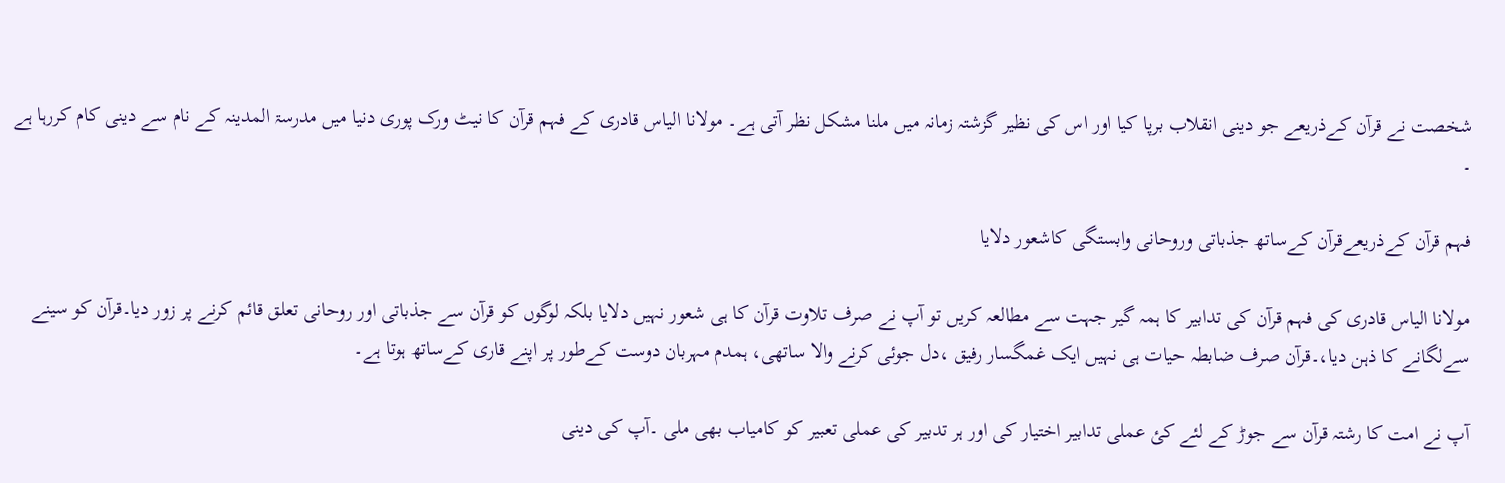شخصت نے قرآن کےذریعے جو دینی انقلاب برپا کیا اور اس کی نظیر گزشتہ زمانہ میں ملنا مشکل نظر آتی ہے۔ مولانا الیاس قادری کے فہم قرآن کا نیٹ ورک پوری دنیا میں مدرسۃ المدینہ کے نام سے دینی کام کررہا ہے ۔

فہم قرآن کےذریعےقرآن کےساتھ جذباتی وروحانی وابستگی کاشعور دلایا

مولانا الیاس قادری کی فہم قرآن کی تدابیر کا ہمہ گیر جہت سے مطالعہ کریں تو آپ نے صرف تلاوت قرآن کا ہی شعور نہیں دلایا بلکہ لوگوں کو قرآن سے جذباتی اور روحانی تعلق قائم کرنے پر زور دیا۔قرآن کو سینے سےلگانے کا ذہن دیا،۔قرآن صرف ضابطہ حیات ہی نہیں ایک غمگسار رفیق ،دل جوئی کرنے والا ساتھی، ہمدم مہربان دوست کےطور پر اپنے قاری کےساتھ ہوتا ہے۔

آپ نے امت کا رشتہ قرآن سے جوڑ کے لئے کئ عملی تدابیر اختیار کی اور ہر تدبیر کی عملی تعبیر کو کامیاب بھی ملی ۔آپ کی دینی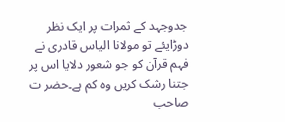جدوجہد کے ثمرات پر ایک نظر دوڑایئے تو مولانا الیاس قادری نے فہم قرآن کو جو شعور دلایا اس پر جتنا رشک کریں وہ کم ہے۔حضر ت صاحب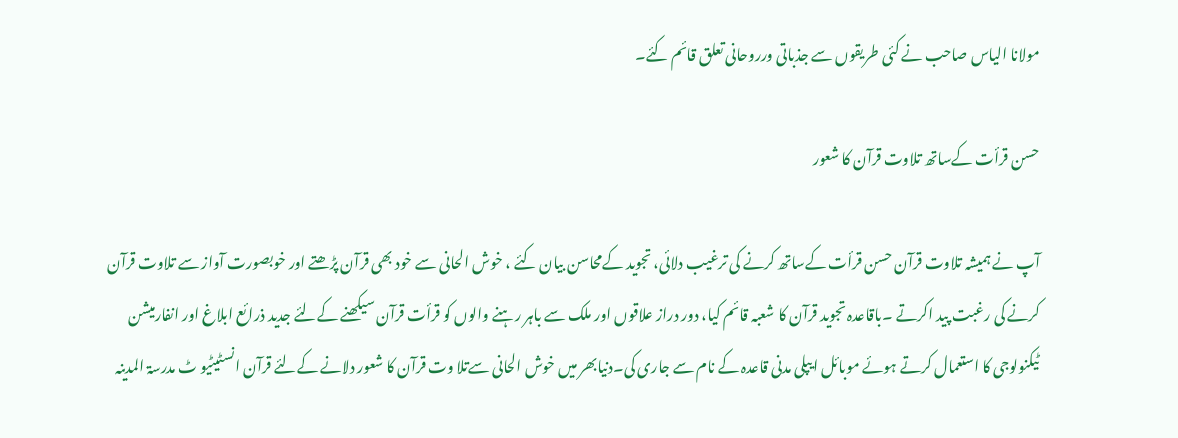مولانا الیاس صاحب نے کئی طریقوں سے جذباتی ورروحانی تعلق قائم کئے۔

حسن قرأت کےساتھ تلاوت قرآن کا شعور

آپ نے ہمیشہ تلاوت قرآن حسن قرأت کےساتھ کرنے کی ترغیب دلائی، تجوید کےمحاسن بیان کئے ، خوش الحانی سے خود بھی قرآن پڑھتے اور خوبصورت آواز سے تلاوت قرآن کرنے کی رغبت پید اکرتے ۔باقاعدہ تجوید قرآن کا شعبہ قائم کیا، دور دراز علاقوں اور ملک سے باہر رہنے والوں کو قرأت قرآن سیکھنے کےلئے جدید ذرائع ابلاغ اور انفارمیشن ٹیکنولوجی کا استعمال کرتے ہوئے موبائل ایپلی مدنی قاعدہ کے نام سے جاری کی۔دنیابھر میں خوش الحانی سےتلا وت قرآن کا شعور دلانے کےلئے قرآن انسٹیٹیو ٹ مدرسۃ المدینہ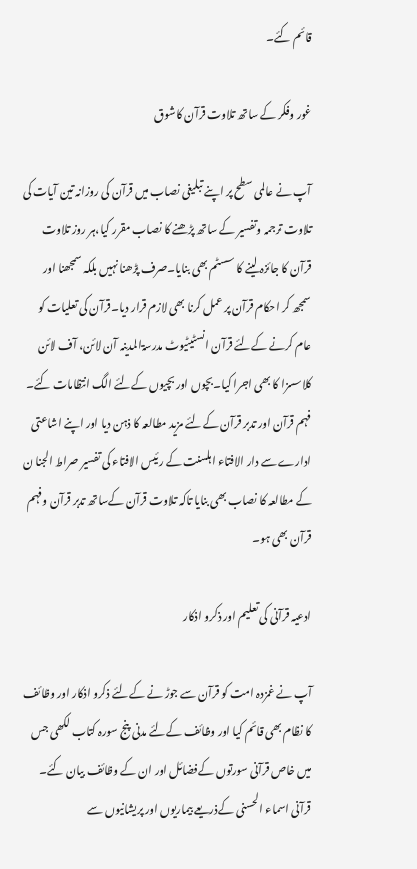قائم کئے۔

غور وفکر کے ساتھ تلاوت قرآن کاشوق

آپ نے عالمی سطح پر اپنے تبلیغی نصاب میں قرآن کی روزانہ تین آیات کی تلاوت ترجمہ وتفسیر کے ساتھ پڑھنے کا نصاب مقرر کیا،ہر روز تلاوت قرآن کا جائزہ لینے کا سسٹم بھی بنایا۔صرف پڑھنا نہیں بلکہ سمجھنا اور سمجھ کر احکام قرآن پر عمل کرنا بھی لازم قرار دیا۔قرآن کی تعلیات کو عام کرنے کےلئے قرآن انسٹیٹیوٹ مدرسۃالمدینہ آن لائن، آف لائن کلاسسزا کا بھی اجرا کیا۔بچوں اور بچیوں کےلئے الگ انتظامات کئے۔ فہم قرآن اور تدبر قرآن کےلئے مزید مطالعہ کا ذہن دیا اور اپنے اشاعتی ادارے سے دار الافتاء اہلسنت کے رئیس الافتاء کی تفسیر صراط الجنا ن کے مطالعہ کا نصاب بھی بنایا تاکہ تلاوت قرآن کےساتھ تدبر قرآن وفہم قرآن بھی ہو۔

ادعیہ قرآنی کی تعلیم اور ذکرو اذکار

آپ نے غمزدہ امت کو قرآن سے جوڑ نے کےلئے ذکرو اذکار اور وظائف کا نظام بھی قائم کیا اور وظائف کےلئے مدنی پنج سورہ کتاب لکھی جس میں خاص قرآنی سورتوں کےفضائل اور ان کے وظائف بیان کئے۔ قرآنی اسماء الحسنی کےذریعے بیماریوں اور پریشانیوں سے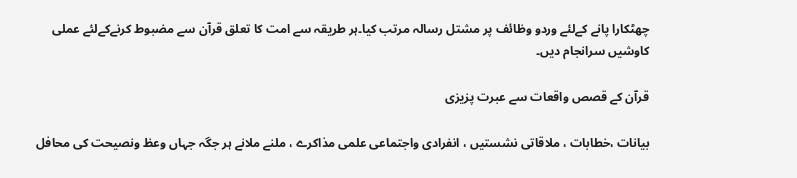چھٹکارا پانے کےلئے وردو وظائف پر مشتل رسالہ مرتب کیا۔ہر طریقہ سے امت کا تعلق قرآن سے مضبوط کرنےکےلئے عملی کاوشیں سرانجام دیں۔

قرآن کے قصص واقعات سے عبرت پزیزی

بیانات ،خطابات ، ملاقاتی نشستیں ، انفرادی واجتماعی علمی مذاکرے ، ملنے ملانے ہر جگہ جہاں وعظ ونصیحت کی محافل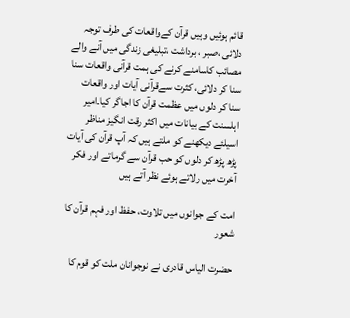قائم ہوئیں وہیں قرآن کےواقعات کی طرف توجہ دلائی ،صبر ، برداشت ،تبلیغی زندگی میں آنے والے مصائب کاسامنے کرنے کی ہمت قرآنی واقعات سنا سنا کر دلائی، کثرت سےقرآنی آیات اور واقعات سنا کر دلوں میں عظمت قرآن کا اجاگر کیا۔امیر اہلسنت کے بیانات میں اکثر رقت انگیز مناظر اسیلئے دیکھنے کو ملتے ہیں کہ آپ قرآن کی آیات پڑھ پڑھ کر دلوں کو حب قرآن سے گرماتے اور فکر آخرت میں رلاتے ہوئے نظر آتے ہیں

امت کے جوانوں میں تلاوت، حفظ اور فہم قرآن کا شعور

حضرت الیاس قادری نے نوجوانان ملت کو قوم کا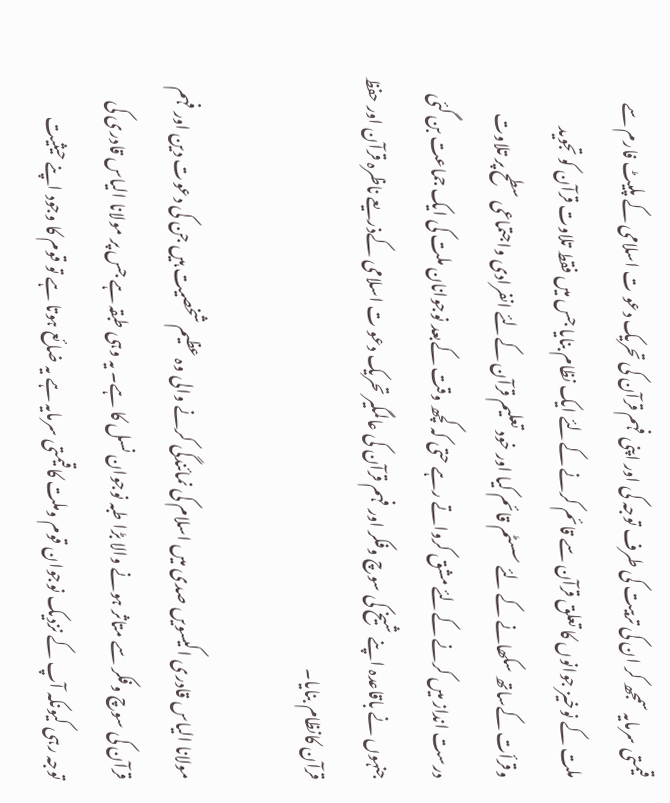قیمتی سرمایہ سمجھ کر ان کی تربیت کی طرف توجہ کی اور اپنی فہم قرآن کی تحریک دعو ت اسلامی کے پلیٹ فارم سے ملت کے نوخیز جوانوں کا تعلق قرآن سے قائم کرنے کےلئے ایک نظام بنایا جس میں فقط تلاوت قرآن کو تجوید وقرأت کےساتھ سکھانے کے لئے سسٹم قائم کیا اور خود تعلیم قرآن کےلئے انفرادی واجتماعی سطح پر تلاوت درست انداز میں کرنے کےلئے مشق کرواتے رہے حتی کہ کچھ وقت کےبعد نوجوانان ملت کی ایک جماعت بن گئی جنہوں نے باقاعدہ اپنے شیخ کی سوچ وفکر اور فہم قرآن کی عالمگیر تحریک دعو ت اسلامی کےذریعے ناظرہ قرآن اور حفظ قرآن کانظام بنایا۔

مولانا الیاس قادری اکیسویں صدی میں اسلام کی نمائندگی کرنے والی وہ عظیم شخصیت ہیں جن کی دعوت دین اور فہم قرآن کی سوچ وفکر سے متاثر ہونے والا بڑا طبہ نوجوان نسل کا ہے۔ یہ وہی طبقہ ہے جس پر مولانا الیاس قادری کی توجہ رہی کیونکہ آپ کے نزدیک نوجوان قوم وملت کاقیمتی سرمایہ ہے یہ ضائع ہوتا ہے تو قوم کا وجود اپنے حیثیت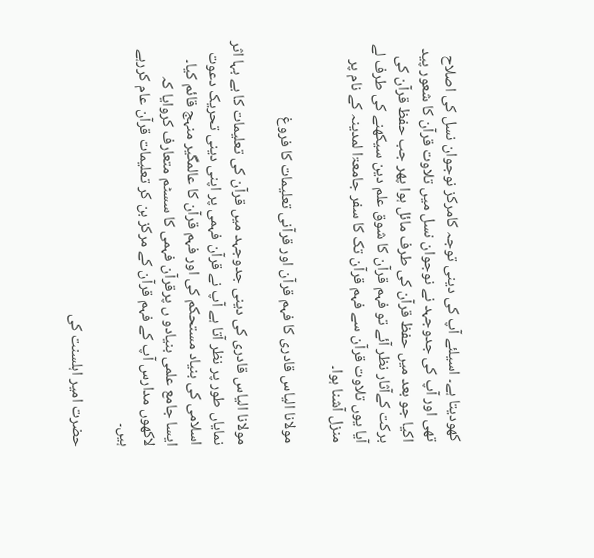کھودیتا ہے۔ اسیلئے آپ کی دینی توجہ کامرکز نوجوان نسل کی اصلاح تھی اور آپ کی جدوجہد نے نوجوان نسل میں تلاوت قرآن کا شعور پید اکیا جو بعد میں حفظ قرآن کی طرف مائل ہوا پھر جب حفظ قرآن کی برکت کےآثار نظر آئے تو فہم قرآن کا شوق علم دین سیکھنے کی طرف لے آیا یوں تلاوت قرآن سے فہم قرآن تک کا سفر جامعۃا لمدینہ کے نام پر منزل آشنا ہوا۔

مولانا الیاس قادری کا فہم قرآن اور قرآنی تعلیمات کا فروغ

مولانا الیاس قادری کی دینی جدوجہد میں قرآن کی تعلیمات کا بے بہا اثر نمایاں طور پر نظر آتا ہے آپ نے قرآن فہمی پر اپنی دینی تحریک دعوت اسلامی کی بنیاد مستحکم کی اور فہم قرآن کا عالمگیر منہج قائم کیا۔ ایسا جامع علمی بنیادو ں پرقرآن فہمی کا سسٹم متعارف کروایا کہ لاکھوں مدارس آپ کے فہم قرآن کے مرکز بن کر تعلیمات قرآن عام کررہے ہیں۔

حضرت امیر اہلسنت کی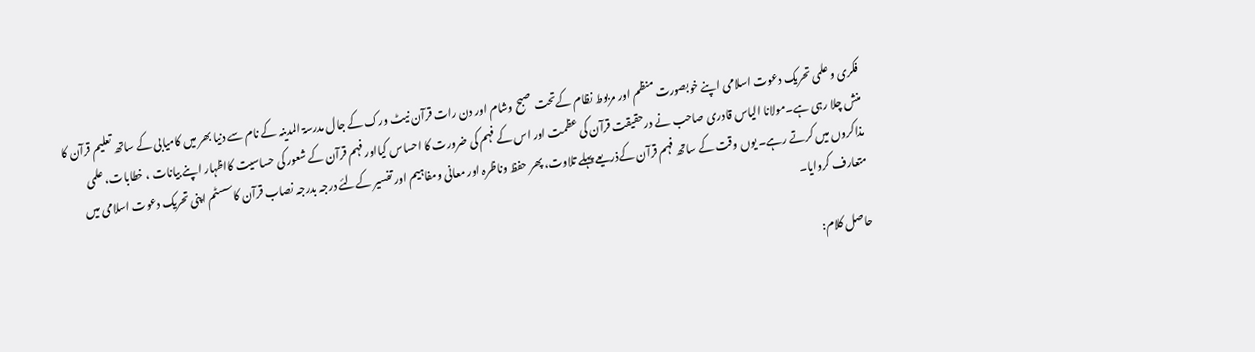فکری و علمی تحریک دعوت اسلامی اپنے خوبصورت منظم اور مربوط نظام کےتحت صبح وشام اور دن رات قرآن نیٹ ورک کے جال مدرسۃ المدینہ کے نام سے دنیا بھر میں کامیابی کے ساتھ تعلیم قرآن کا منش چلا رہی ہے۔مولانا الیاس قادری صاحب نے درحقیقت قرآن کی عظمت اور اس کے فہم کی ضرورت کا احساس کیااور فہم قرآن کے شعور کی حساسیت کااظہار اپنے بیانات ، خطابات، علمی مذاکروں میں کرتے رہے۔ یوں وقت کے ساتھ فہم قرآن کےذریعے پہلے تلاوت، پھر حفظ وناظرہ اور معانی ومفاہیم اور تفسیر کےلئے درجہ بدرجہ نصاب قرآن کاسسٹم اپنی تحریک دعوت اسلامی میں متعارف کروایا۔

حاصل کلام: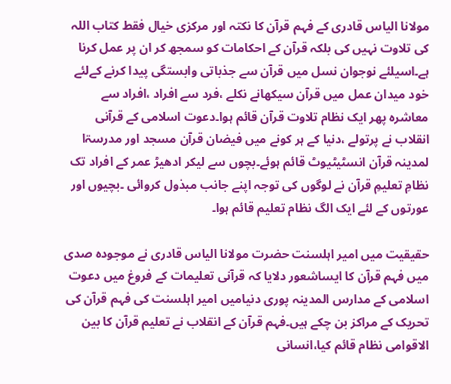مولانا الیاس قادری کے فہم قرآن کا نکتہ اور مرکزی خیال فقط کتاب اللہ کی تلاوت نہیں کی بلکہ قرآن کے احکامات کو سمجھ کر ان پر عمل کرنا ہے۔اسیلئے نوجوان نسل میں قرآن سے جذباتی وابستگی پیدا کرنے کےلئے خود میدان عمل میں قرآن سیکھانے نکلے ،فرد سے افراد ،افراد سے معاشرہ پھر ایک نظام تلاوت قرآن قائم ہوا۔دعوت اسلامی کے قرآنی انقلاب نے پرتولے ،دنیا کے ہر کونے میں فیضان قرآن مسجد اور مدرسۃا لمدینہ قرآن انسٹیٹیوٹ قائم ہوئے۔بچوں سے لیکر ادھیڑ عمر کے افراد تک نظامِ تعلیمِ قرآن نے لوگوں کی توجہ اپنے جانب مبذول کروائی ۔بچیوں اور عورتوں کے لئے ایک الگ نظام تعلیم قائم ہوا۔

حقیقیت میں امیر اہلسنت حضرت مولانا الیاس قادری نے موجودہ صدی میں فہم قرآن کا ایساشعور دلایا کہ قرآنی تعلیمات کے فروغ میں دعوت اسلامی کے مدارس المدینہ پوری دنیامیں امیر اہلسنت کی فہم قرآن کی تحریک کے مراکز بن چکے ہیں۔فہم قرآن کے انقلاب نے تعلیم قرآن کا بین الاقوامی نظام قائم کیا،انسانی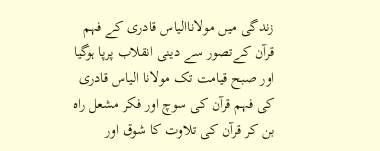زندگی میں مولاناالیاس قادری کے فہم قرآن کےتصور سے دینی انقلاب پرپا ہوگیا اور صبح قیامت تک مولانا الیاس قادری کی فہم قرآن کی سوچ اور فکر مشعل راہ بن کر قرآن کی تلاوت کا شوق اور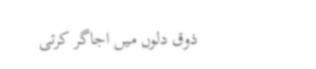ذوق دلوں میں اجاگر کرتی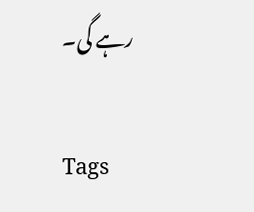رہے گی۔

Tags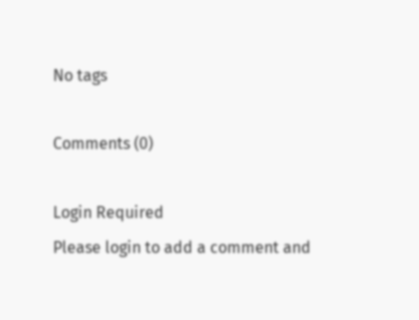No tags

Comments (0)

Login Required
Please login to add a comment and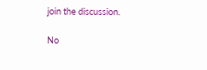join the discussion.

No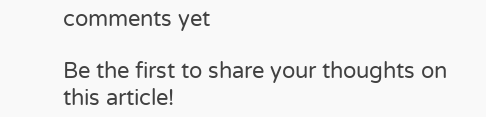comments yet

Be the first to share your thoughts on this article!